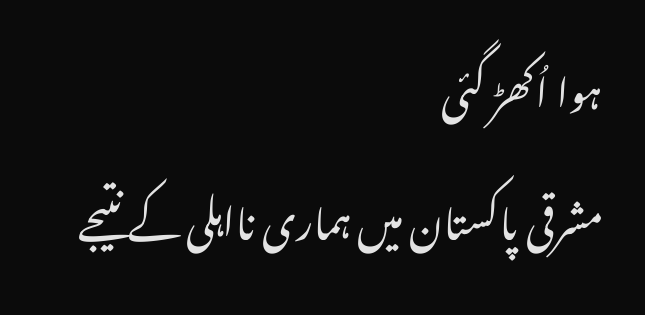ہوا اُکھڑ گئی
مشرقی پاکستان میں ہماری نااہلی کے نتیجے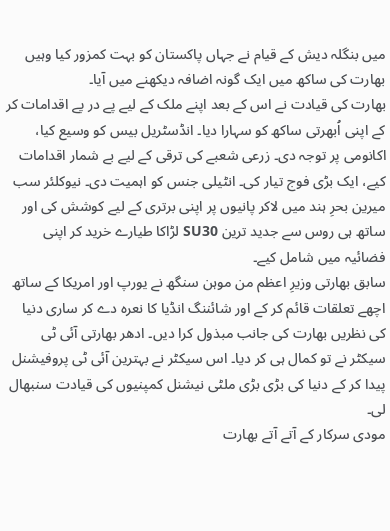میں بنگلہ دیش کے قیام نے جہاں پاکستان کو بہت کمزور کیا وہیں بھارت کی ساکھ میں ایک گونہ اضافہ دیکھنے میں آیا۔
بھارت کی قیادت نے اس کے بعد اپنے ملک کے لیے پے در پے اقدامات کر کے اپنی اُبھرتی ساکھ کو سہارا دیا۔ انڈسٹریل بیس کو وسیع کیا، اکانومی پر توجہ دی۔ زرعی شعبے کی ترقی کے لیے بے شمار اقدامات کیے، ایک بڑی فوج تیار کی۔ انٹیلی جنس کو اہمیت دی۔ نیوکلئر سب میرین بحرِ ہند میں لاکر پانیوں پر اپنی برتری کے لیے کوشش کی اور ساتھ ہی روس سے جدید ترین SU30 لڑاکا طیارے خرید کر اپنی فضائیہ میں شامل کیے۔
سابق بھارتی وزیرِ اعظم من موہن سنگھ نے یورپ اور امریکا کے ساتھ اچھے تعلقات قائم کر کے اور شائننگ انڈیا کا نعرہ دے کر ساری دنیا کی نظریں بھارت کی جانب مبذول کرا دیں۔ ادھر بھارتی آئی ٹی سیکٹر نے تو کمال ہی کر دیا۔ اس سیکٹر نے بہترین آئی ٹی پروفیشنل پیدا کر کے دنیا کی بڑی بڑی ملٹی نیشنل کمپنیوں کی قیادت سنبھال لی۔
مودی سرکار کے آتے آتے بھارت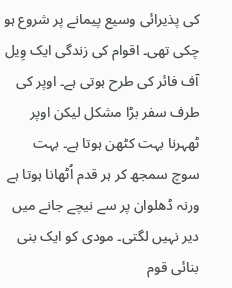کی پذیرائی وسیع پیمانے پر شروع ہو چکی تھی۔ اقوام کی زندگی ایک وِیل آف فائر کی طرح ہوتی ہے۔ اوپر کی طرف سفر بڑا مشکل لیکن اوپر ٹھہرنا بہت کٹھن ہوتا ہے۔ بہت سوچ سمجھ کر ہر قدم اُٹھانا ہوتا ہے ورنہ ڈھلوان پر سے نیچے جانے میں دیر نہیں لگتی۔ مودی کو ایک بنی بنائی قوم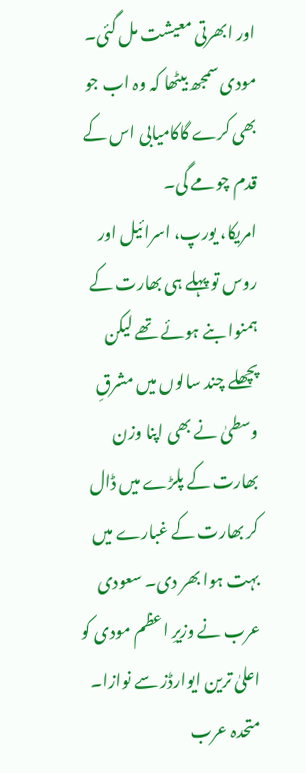اور ابھرتی معیشت مل گئی۔ مودی سمجھ بیٹھا کہ وہ اب جو بھی کرے گاکامیابی اس کے قدم چومے گی۔
امریکا، یورپ، اسرائیل اور روس تو پہلے ہی بھارت کے ہمنوا بنے ہوئے تھے لیکن پچھلے چند سالوں میں مشرقِ وسطیٰ نے بھی اپنا وزن بھارت کے پلڑے میں ڈال کر بھارت کے غبارے میں بہت ہوا بھر دی۔ سعودی عرب نے وزیرِ اعظم مودی کو اعلیٰ ترین ایوارڈز سے نوازا۔ متحدہ عرب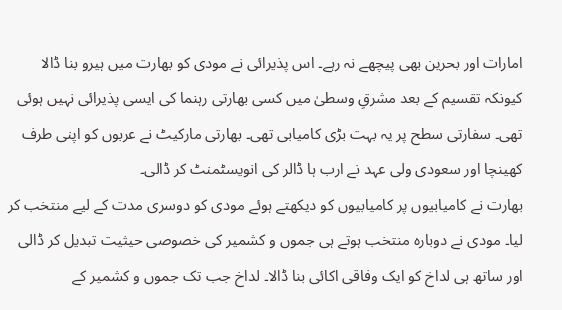امارات اور بحرین بھی پیچھے نہ رہے۔ اس پذیرائی نے مودی کو بھارت میں ہیرو بنا ڈالا کیونکہ تقسیم کے بعد مشرقِ وسطیٰ میں کسی بھارتی رہنما کی ایسی پذیرائی نہیں ہوئی تھی۔ سفارتی سطح پر یہ بہت بڑی کامیابی تھی۔ بھارتی مارکیٹ نے عربوں کو اپنی طرف کھینچا اور سعودی ولی عہد نے ارب ہا ڈالر کی انویسٹمنٹ کر ڈالی۔
بھارت نے کامیابیوں پر کامیابیوں کو دیکھتے ہوئے مودی کو دوسری مدت کے لیے منتخب کر لیا۔ مودی نے دوبارہ منتخب ہوتے ہی جموں و کشمیر کی خصوصی حیثیت تبدیل کر ڈالی اور ساتھ ہی لداخ کو ایک وفاقی اکائی بنا ڈالا۔ لداخ جب تک جموں و کشمیر کے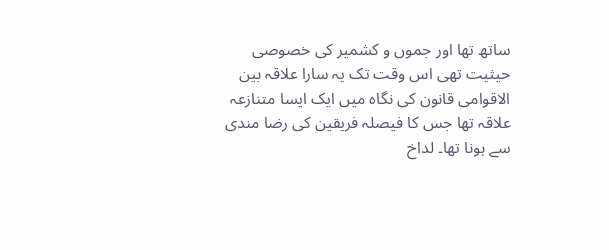ساتھ تھا اور جموں و کشمیر کی خصوصی حیثیت تھی اس وقت تک یہ سارا علاقہ بین الاقوامی قانون کی نگاہ میں ایک ایسا متنازعہ علاقہ تھا جس کا فیصلہ فریقین کی رضا مندی سے ہونا تھا۔ لداخ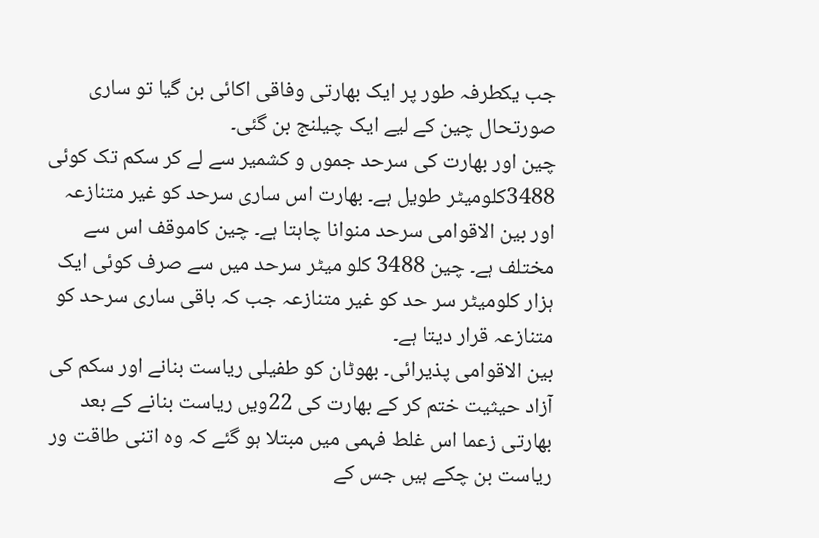جب یکطرفہ طور پر ایک بھارتی وفاقی اکائی بن گیا تو ساری صورتحال چین کے لیے ایک چیلنج بن گئی۔
چین اور بھارت کی سرحد جموں و کشمیر سے لے کر سکم تک کوئی 3488کلومیٹر طویل ہے۔ بھارت اس ساری سرحد کو غیر متنازعہ اور بین الاقوامی سرحد منوانا چاہتا ہے۔ چین کاموقف اس سے مختلف ہے۔ چین 3488 کلو میٹر سرحد میں سے صرف کوئی ایک ہزار کلومیٹر سر حد کو غیر متنازعہ جب کہ باقی ساری سرحد کو متنازعہ قرار دیتا ہے۔
بین الاقوامی پذیرائی۔ بھوٹان کو طفیلی ریاست بنانے اور سکم کی آزاد حیثیت ختم کر کے بھارت کی 22ویں ریاست بنانے کے بعد بھارتی زعما اس غلط فہمی میں مبتلا ہو گئے کہ وہ اتنی طاقت ور ریاست بن چکے ہیں جس کے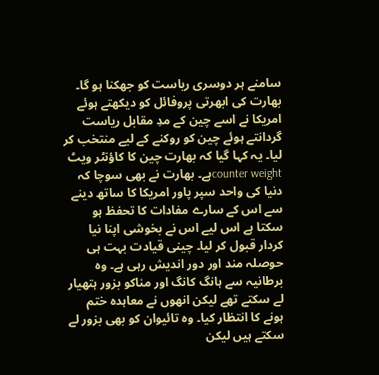سامنے ہر دوسری ریاست کو جھکنا ہو گا۔
بھارت کی ابھرتی پروفائل کو دیکھتے ہوئے امریکا نے اسے چین کے مدِ مقابل ریاست گردانتے ہوئے چین کو روکنے کے لیے منتخب کر لیا۔ یہ کہا گیا کہ بھارت چین کا کاؤنٹر ویٹ counter weightہے۔ بھارت نے بھی سوچا کہ دنیا کی واحد سپر پاور امریکا کا ساتھ دینے سے اس کے سارے مفادات کا تحفظ ہو سکتا ہے اس لیے اس نے بخوشی اپنا نیا کردار قبول کر لیا۔ چینی قیادت بہت ہی حوصلہ مند اور دور اندیش رہی ہے۔ وہ برطانیہ سے ہانگ کانگ اور مناکو بزور ہتھیار لے سکتے تھے لیکن انھوں نے معاہدہ ختم ہونے کا انتظار کیا۔ وہ تائیوان کو بھی بزور لے سکتے ہیں لیکن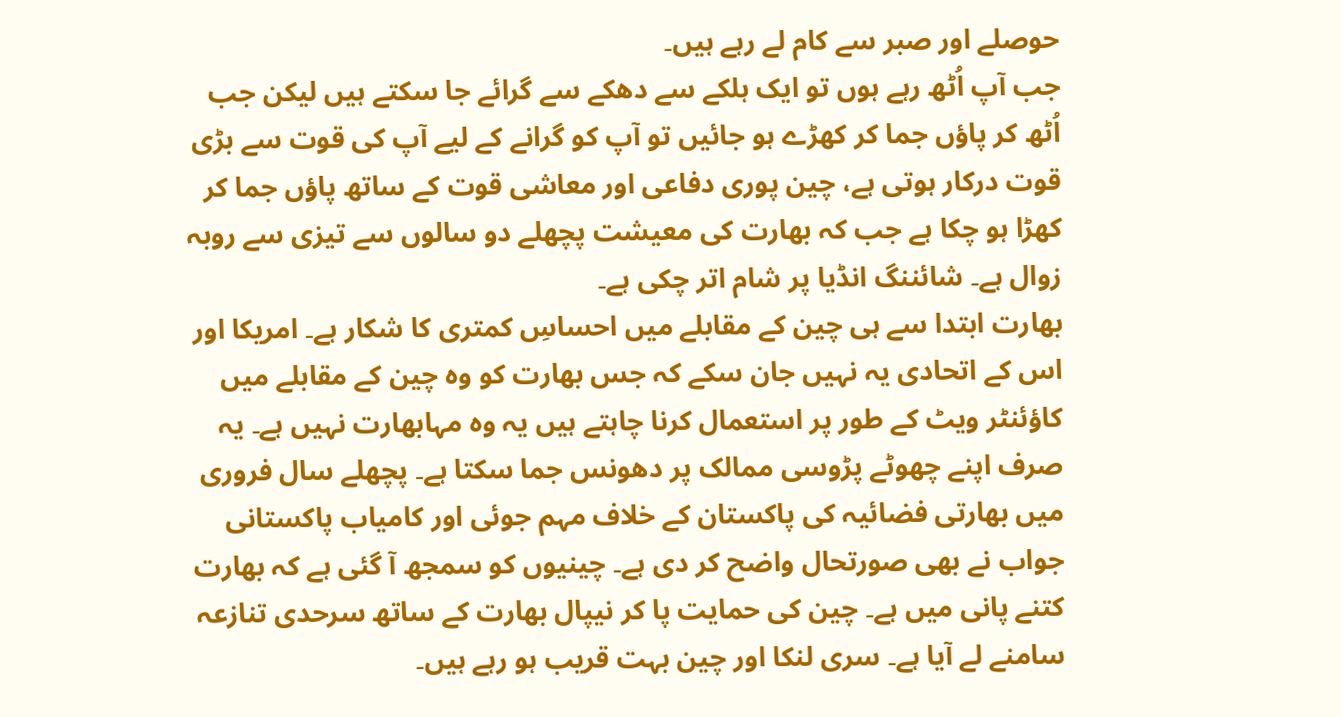حوصلے اور صبر سے کام لے رہے ہیں۔
جب آپ اُٹھ رہے ہوں تو ایک ہلکے سے دھکے سے گرائے جا سکتے ہیں لیکن جب اُٹھ کر پاؤں جما کر کھڑے ہو جائیں تو آپ کو گرانے کے لیے آپ کی قوت سے بڑی قوت درکار ہوتی ہے، چین پوری دفاعی اور معاشی قوت کے ساتھ پاؤں جما کر کھڑا ہو چکا ہے جب کہ بھارت کی معیشت پچھلے دو سالوں سے تیزی سے روبہ زوال ہے۔ شائننگ انڈیا پر شام اتر چکی ہے۔
بھارت ابتدا سے ہی چین کے مقابلے میں احساسِ کمتری کا شکار ہے۔ امریکا اور اس کے اتحادی یہ نہیں جان سکے کہ جس بھارت کو وہ چین کے مقابلے میں کاؤئنٹر ویٹ کے طور پر استعمال کرنا چاہتے ہیں یہ وہ مہابھارت نہیں ہے۔ یہ صرف اپنے چھوٹے پڑوسی ممالک پر دھونس جما سکتا ہے۔ پچھلے سال فروری میں بھارتی فضائیہ کی پاکستان کے خلاف مہم جوئی اور کامیاب پاکستانی جواب نے بھی صورتحال واضح کر دی ہے۔ چینیوں کو سمجھ آ گئی ہے کہ بھارت کتنے پانی میں ہے۔ چین کی حمایت پا کر نیپال بھارت کے ساتھ سرحدی تنازعہ سامنے لے آیا ہے۔ سری لنکا اور چین بہت قریب ہو رہے ہیں۔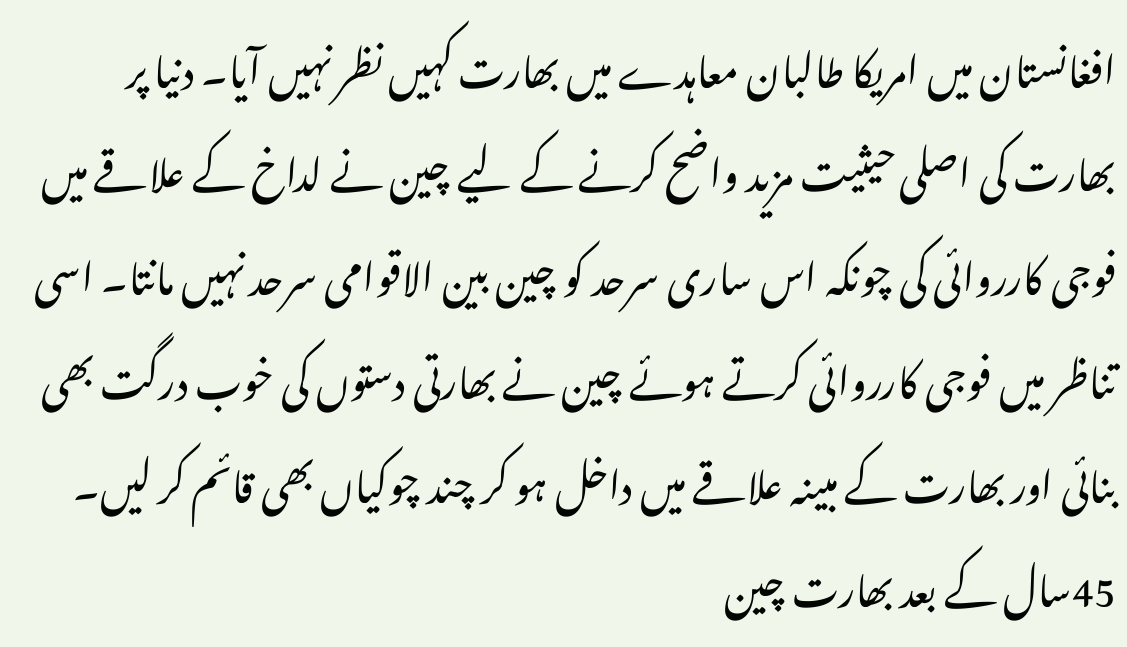افغانستان میں امریکا طالبان معاہدے میں بھارت کہیں نظر نہیں آیا۔ دنیا پر بھارت کی اصلی حیثیت مزید واضح کرنے کے لیے چین نے لداخ کے علاقے میں فوجی کارروائی کی چونکہ اس ساری سرحد کو چین بین الاقوامی سرحد نہیں مانتا۔ اسی تناظر میں فوجی کارروائی کرتے ہوئے چین نے بھارتی دستوں کی خوب درگت بھی بنائی اور بھارت کے مبینہ علاقے میں داخل ہو کر چند چوکیاں بھی قائم کر لیں۔
45سال کے بعد بھارت چین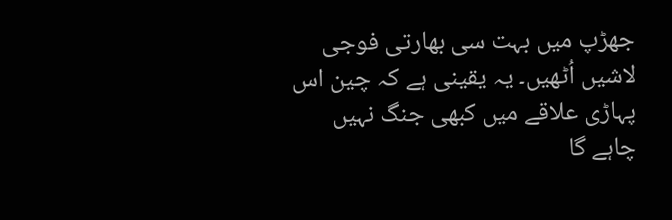جھڑپ میں بہت سی بھارتی فوجی لاشیں اُٹھیں۔ یہ یقینی ہے کہ چین اس پہاڑی علاقے میں کبھی جنگ نہیں چاہے گا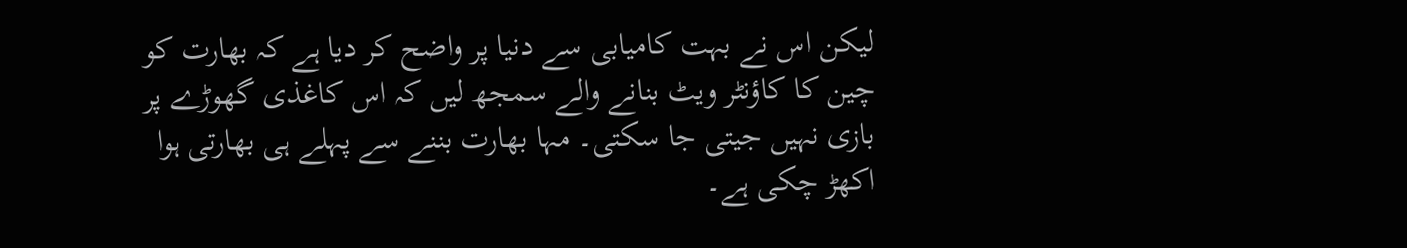لیکن اس نے بہت کامیابی سے دنیا پر واضح کر دیا ہے کہ بھارت کو چین کا کاؤنٹر ویٹ بنانے والے سمجھ لیں کہ اس کاغذی گھوڑے پر بازی نہیں جیتی جا سکتی۔ مہا بھارت بننے سے پہلے ہی بھارتی ہوا اکھڑ چکی ہے۔